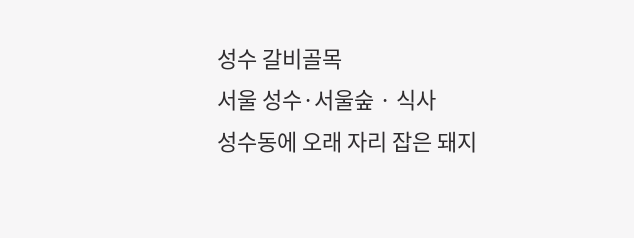성수 갈비골목
서울 성수·서울숲 · 식사
성수동에 오래 자리 잡은 돼지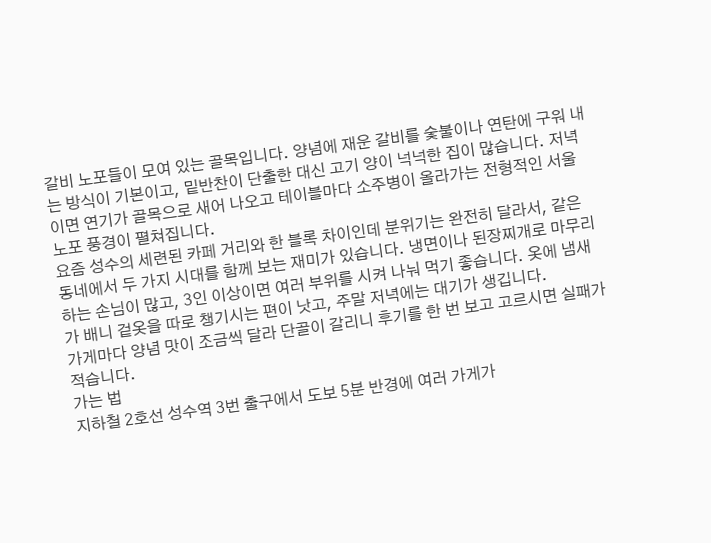갈비 노포들이 모여 있는 골목입니다. 양념에 재운 갈비를 숯불이나 연탄에 구워 내는 방식이 기본이고, 밑반찬이 단출한 대신 고기 양이 넉넉한 집이 많습니다. 저녁이면 연기가 골목으로 새어 나오고 테이블마다 소주병이 올라가는 전형적인 서울 노포 풍경이 펼쳐집니다.
요즘 성수의 세련된 카페 거리와 한 블록 차이인데 분위기는 완전히 달라서, 같은 동네에서 두 가지 시대를 함께 보는 재미가 있습니다. 냉면이나 된장찌개로 마무리하는 손님이 많고, 3인 이상이면 여러 부위를 시켜 나눠 먹기 좋습니다. 옷에 냄새가 배니 겉옷을 따로 챙기시는 편이 낫고, 주말 저녁에는 대기가 생깁니다.
가게마다 양념 맛이 조금씩 달라 단골이 갈리니 후기를 한 번 보고 고르시면 실패가 적습니다.
가는 법
지하철 2호선 성수역 3번 출구에서 도보 5분 반경에 여러 가게가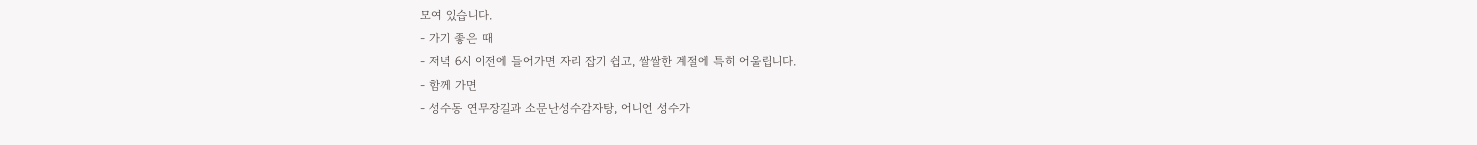모여 있습니다.
- 가기 좋은 때
- 저녁 6시 이전에 들어가면 자리 잡기 쉽고, 쌀쌀한 계절에 특히 어울립니다.
- 함께 가면
- 성수동 연무장길과 소문난성수감자탕, 어니언 성수가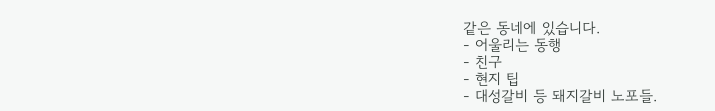같은 동네에 있습니다.
- 어울리는 동행
- 친구
- 현지 팁
- 대성갈비 등 돼지갈비 노포들.